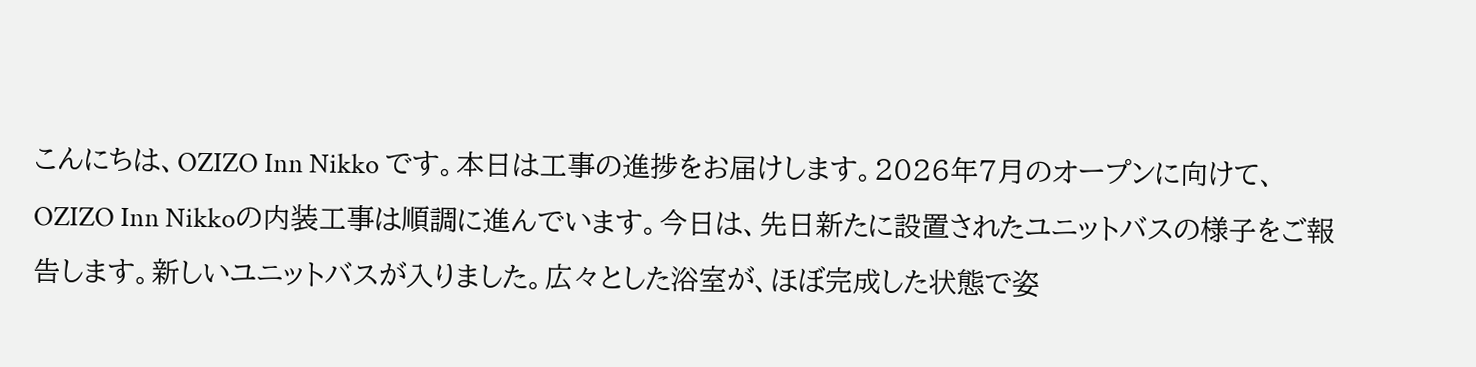こんにちは、OZIZO Inn Nikko です。本日は工事の進捗をお届けします。2026年7月のオープンに向けて、OZIZO Inn Nikkoの内装工事は順調に進んでいます。今日は、先日新たに設置されたユニットバスの様子をご報告します。新しいユニットバスが入りました。広々とした浴室が、ほぼ完成した状態で姿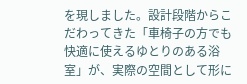を現しました。設計段階からこだわってきた「車椅子の方でも快適に使えるゆとりのある浴室」が、実際の空間として形に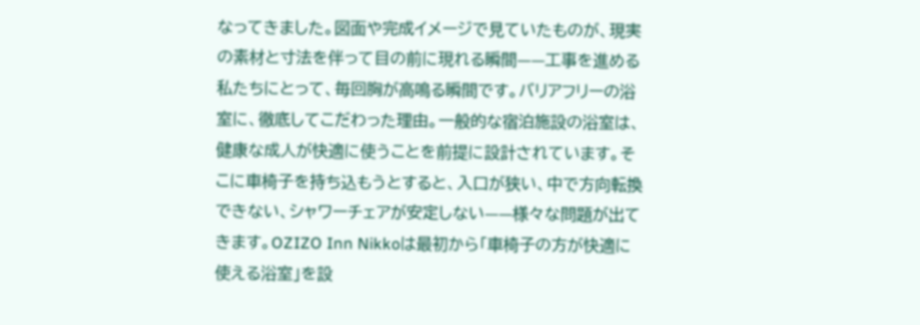なってきました。図面や完成イメージで見ていたものが、現実の素材と寸法を伴って目の前に現れる瞬間——工事を進める私たちにとって、毎回胸が高鳴る瞬間です。バリアフリーの浴室に、徹底してこだわった理由。一般的な宿泊施設の浴室は、健康な成人が快適に使うことを前提に設計されています。そこに車椅子を持ち込もうとすると、入口が狭い、中で方向転換できない、シャワーチェアが安定しない——様々な問題が出てきます。OZIZO Inn Nikkoは最初から「車椅子の方が快適に使える浴室」を設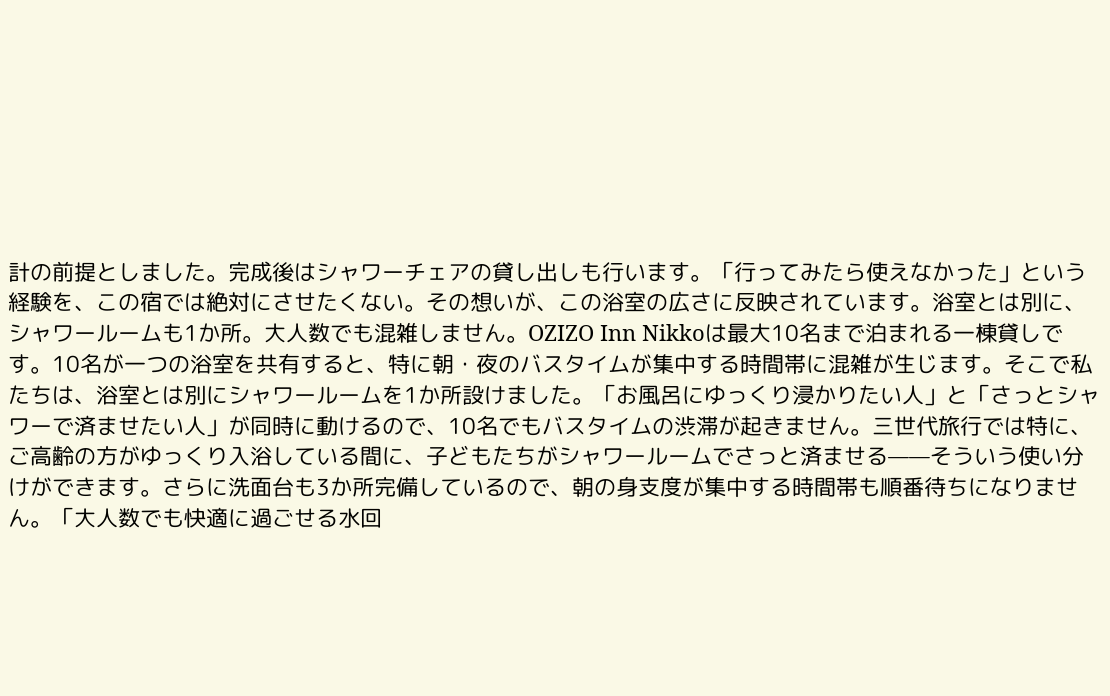計の前提としました。完成後はシャワーチェアの貸し出しも行います。「行ってみたら使えなかった」という経験を、この宿では絶対にさせたくない。その想いが、この浴室の広さに反映されています。浴室とは別に、シャワールームも1か所。大人数でも混雑しません。OZIZO Inn Nikkoは最大10名まで泊まれる一棟貸しです。10名が一つの浴室を共有すると、特に朝・夜のバスタイムが集中する時間帯に混雑が生じます。そこで私たちは、浴室とは別にシャワールームを1か所設けました。「お風呂にゆっくり浸かりたい人」と「さっとシャワーで済ませたい人」が同時に動けるので、10名でもバスタイムの渋滞が起きません。三世代旅行では特に、ご高齢の方がゆっくり入浴している間に、子どもたちがシャワールームでさっと済ませる——そういう使い分けができます。さらに洗面台も3か所完備しているので、朝の身支度が集中する時間帯も順番待ちになりません。「大人数でも快適に過ごせる水回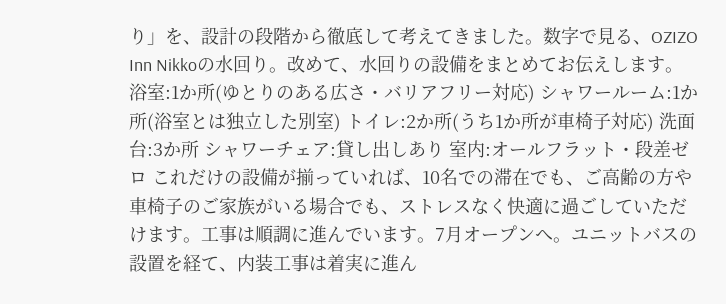り」を、設計の段階から徹底して考えてきました。数字で見る、OZIZO Inn Nikkoの水回り。改めて、水回りの設備をまとめてお伝えします。 浴室:1か所(ゆとりのある広さ・バリアフリー対応) シャワールーム:1か所(浴室とは独立した別室) トイレ:2か所(うち1か所が車椅子対応) 洗面台:3か所 シャワーチェア:貸し出しあり 室内:オールフラット・段差ゼロ これだけの設備が揃っていれば、10名での滞在でも、ご高齢の方や車椅子のご家族がいる場合でも、ストレスなく快適に過ごしていただけます。工事は順調に進んでいます。7月オープンへ。ユニットバスの設置を経て、内装工事は着実に進ん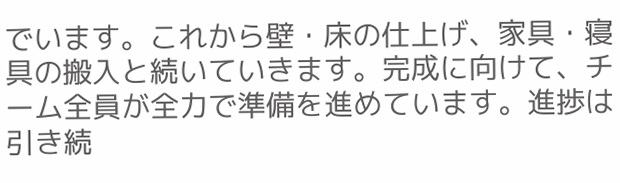でいます。これから壁・床の仕上げ、家具・寝具の搬入と続いていきます。完成に向けて、チーム全員が全力で準備を進めています。進捗は引き続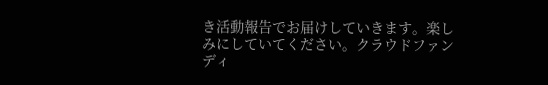き活動報告でお届けしていきます。楽しみにしていてください。クラウドファンディ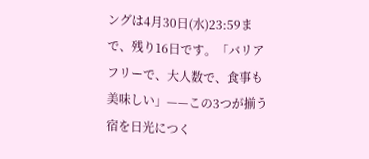ングは4月30日(水)23:59まで、残り16日です。「バリアフリーで、大人数で、食事も美味しい」——この3つが揃う宿を日光につく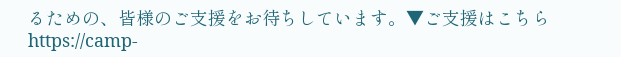るための、皆様のご支援をお待ちしています。▼ご支援はこちらhttps://camp-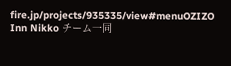fire.jp/projects/935335/view#menuOZIZO Inn Nikko チーム一同